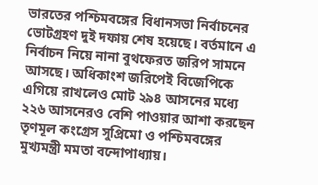ভারতের পশ্চিমবঙ্গের বিধানসভা নির্বাচনের ভোটগ্রহণ দুই দফায় শেষ হয়েছে। বর্তমানে এ নির্বাচন নিয়ে নানা বুথফেরত জরিপ সামনে আসছে। অধিকাংশ জরিপেই বিজেপিকে এগিয়ে রাখলেও মোট ২৯৪ আসনের মধ্যে ২২৬ আসনেরও বেশি পাওয়ার আশা করছেন তৃণমূল কংগ্রেস সুপ্রিমো ও পশ্চিমবঙ্গের মুখ্যমন্ত্রী মমতা বন্দোপাধ্যায়।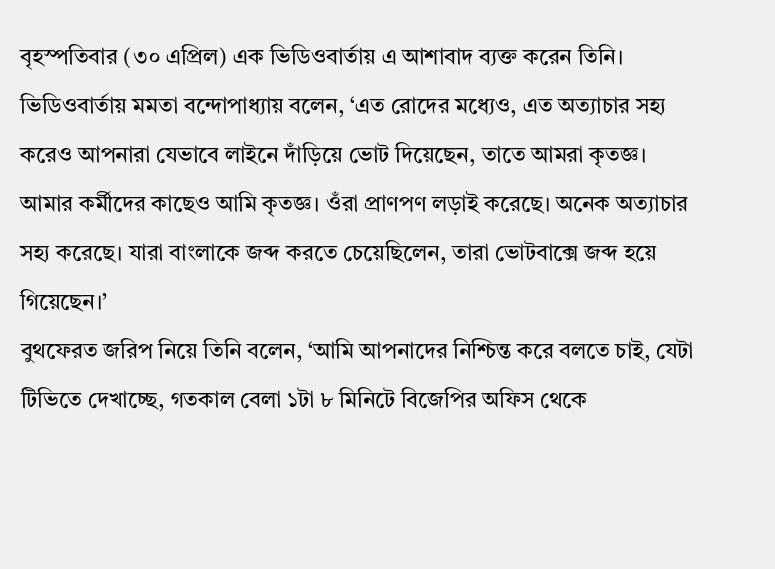বৃহস্পতিবার (৩০ এপ্রিল) এক ভিডিওবার্তায় এ আশাবাদ ব্যক্ত করেন তিনি। ভিডিওবার্তায় মমতা বন্দোপাধ্যায় বলেন, ‘এত রোদের মধ্যেও, এত অত্যাচার সহ্য করেও আপনারা যেভাবে লাইনে দাঁড়িয়ে ভোট দিয়েছেন, তাতে আমরা কৃতজ্ঞ। আমার কর্মীদের কাছেও আমি কৃতজ্ঞ। ওঁরা প্রাণপণ লড়াই করেছে। অনেক অত্যাচার সহ্য করেছে। যারা বাংলাকে জব্দ করতে চেয়েছিলেন, তারা ভোটবাক্সে জব্দ হয়ে গিয়েছেন।’
বুথফেরত জরিপ নিয়ে তিনি বলেন, ‘আমি আপনাদের নিশ্চিন্ত করে বলতে চাই, যেটা টিভিতে দেখাচ্ছে, গতকাল বেলা ১টা ৮ মিনিটে বিজেপির অফিস থেকে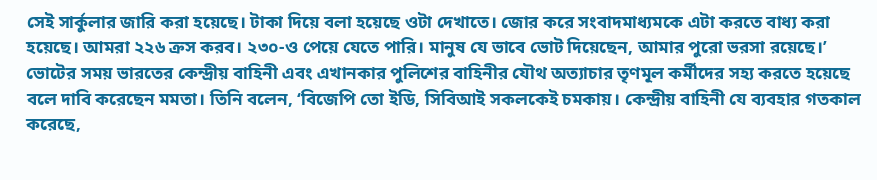সেই সার্কুলার জারি করা হয়েছে। টাকা দিয়ে বলা হয়েছে ওটা দেখাতে। জোর করে সংবাদমাধ্যমকে এটা করতে বাধ্য করা হয়েছে। আমরা ২২৬ ক্রস করব। ২৩০-ও পেয়ে যেতে পারি। মানুষ যে ভাবে ভোট দিয়েছেন, আমার পুরো ভরসা রয়েছে।’
ভোটের সময় ভারতের কেন্দ্রীয় বাহিনী এবং এখানকার পুলিশের বাহিনীর যৌথ অত্যাচার তৃণমূল কর্মীদের সহ্য করতে হয়েছে বলে দাবি করেছেন মমতা। তিনি বলেন, ‘বিজেপি তো ইডি, সিবিআই সকলকেই চমকায়। কেন্দ্রীয় বাহিনী যে ব্যবহার গতকাল করেছে,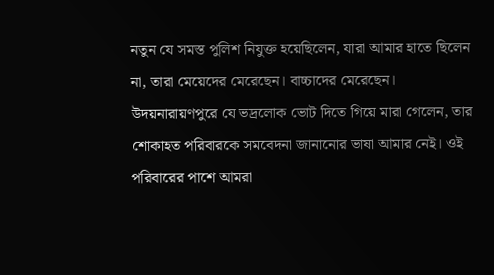নতুন যে সমস্ত পুলিশ নিযুক্ত হয়েছিলেন, যারা আমার হাতে ছিলেন না, তারা মেয়েদের মেরেছেন। বাচ্চাদের মেরেছেন। উদয়নারায়ণপুরে যে ভদ্রলোক ভোট দিতে গিয়ে মারা গেলেন, তার শোকাহত পরিবারকে সমবেদনা জানানোর ভাষা আমার নেই। ওই পরিবারের পাশে আমরা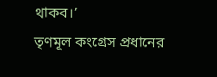থাকব।’
তৃণমূল কংগ্রেস প্রধানের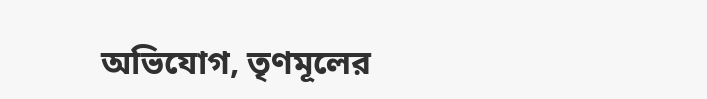অভিযোগ, তৃণমূলের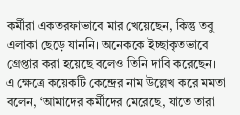কর্মীরা একতরফাভাবে মার খেয়েছেন, কিন্তু তবু এলাকা ছেড়ে যাননি। অনেককে ইচ্ছাকৃতভাবে গ্রেপ্তার করা হয়েছে বলেও তিনি দাবি করেছেন।
এ ক্ষেত্রে কয়েকটি কেন্দ্রের নাম উল্লেখ করে মমতা বলেন, ‘আমাদের কর্মীদের মেরেছে, যাতে তারা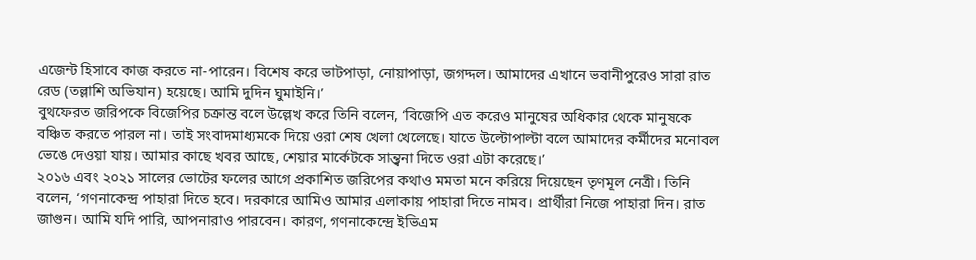এজেন্ট হিসাবে কাজ করতে না-পারেন। বিশেষ করে ভাটপাড়া, নোয়াপাড়া, জগদ্দল। আমাদের এখানে ভবানীপুরেও সারা রাত রেড (তল্লাশি অভিযান) হয়েছে। আমি দুদিন ঘুমাইনি।’
বুথফেরত জরিপকে বিজেপির চক্রান্ত বলে উল্লেখ করে তিনি বলেন, ‘বিজেপি এত করেও মানুষের অধিকার থেকে মানুষকে বঞ্চিত করতে পারল না। তাই সংবাদমাধ্যমকে দিয়ে ওরা শেষ খেলা খেলেছে। যাতে উল্টোপাল্টা বলে আমাদের কর্মীদের মনোবল ভেঙে দেওয়া যায়। আমার কাছে খবর আছে, শেয়ার মার্কেটকে সান্ত্বনা দিতে ওরা এটা করেছে।’
২০১৬ এবং ২০২১ সালের ভোটের ফলের আগে প্রকাশিত জরিপের কথাও মমতা মনে করিয়ে দিয়েছেন তৃণমূল নেত্রী। তিনি বলেন, ‘গণনাকেন্দ্র পাহারা দিতে হবে। দরকারে আমিও আমার এলাকায় পাহারা দিতে নামব। প্রার্থীরা নিজে পাহারা দিন। রাত জাগুন। আমি যদি পারি, আপনারাও পারবেন। কারণ, গণনাকেন্দ্রে ইভিএম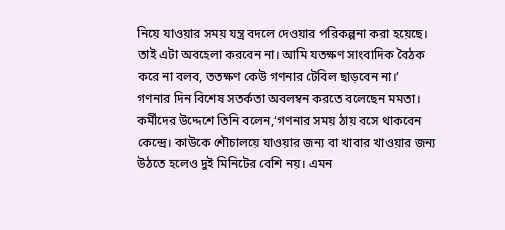নিয়ে যাওয়ার সময় যন্ত্র বদলে দেওয়ার পরিকল্পনা করা হয়েছে। তাই এটা অবহেলা করবেন না। আমি যতক্ষণ সাংবাদিক বৈঠক করে না বলব, ততক্ষণ কেউ গণনার টেবিল ছাড়বেন না।’
গণনার দিন বিশেষ সতর্কতা অবলম্বন করতে বলেছেন মমতা। কর্মীদের উদ্দেশে তিনি বলেন,‘গণনার সময় ঠায় বসে থাকবেন কেন্দ্রে। কাউকে শৌচালয়ে যাওয়ার জন্য বা খাবার খাওয়ার জন্য উঠতে হলেও দুই মিনিটের বেশি নয়। এমন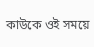কাউকে ওই সময়ে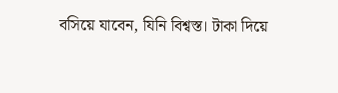বসিয়ে যাবেন, যিনি বিশ্বস্ত। টাকা দিয়ে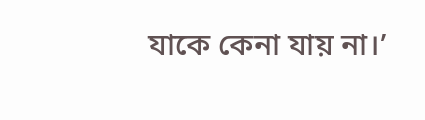যাকে কেনা যায় না।’